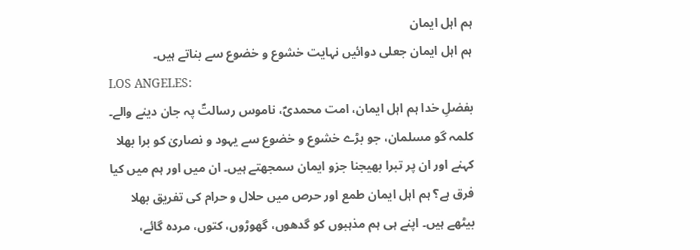ہم اہل ایمان
ہم اہل ایمان جعلی دوائیں نہایت خشوع و خضوع سے بناتے ہیں۔
LOS ANGELES:
بفضلِ خدا ہم اہل ایمان، امت محمدیؐ، ناموس رسالتؐ پہ جان دینے والے۔ کلمہ گو مسلمان، جو بڑے خشوع و خضوع سے یہود و نصاریٰ کو برا بھلا کہنے اور ان پر تبرا بھیجنا جزو ایمان سمجھتے ہیں۔ ان میں اور ہم میں کیا فرق ہے؟ ہم اہل ایمان طمع اور حرص میں حلال و حرام کی تفریق بھلا بیٹھے ہیں۔ اپنے ہی ہم مذہبوں کو گدھوں، گھوڑوں، کتوں، مردہ گائے،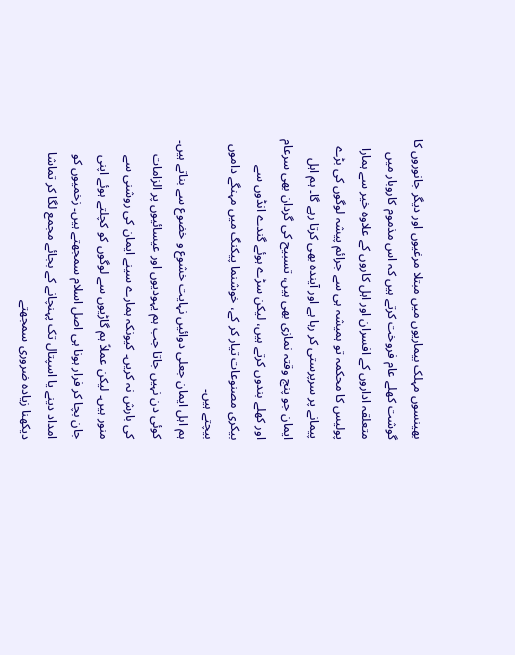بھینسوں مہلک بیماریوں میں مبتلا مرغیوں اور دیگر جانوروں کا گوشت کھلے عام فروخت کرتے ہیں کہ اس مذموم کاروبار میں متعلقہ اداروں کے افسران اور اہل کاروں کے علاوہ خیر سے ہمارا پولیس کا محکمہ تو ہمیشہ ہی سے جرائم پیشہ لوگوں کی بڑے پیمانے پر سرپرستی کر رہا ہے اور آیندہ بھی کرتا رہے گا۔ ہم اہل ایمان جو پنج وقتہ نمازی بھی ہیں، تسبیح کی گردان بھی سرعام اور کھلے بندوں کرتے ہیں، لیکن سڑے ہوئے گندے انڈوں سے بیکری مصنوعات تیار کر کے، خوشنما پیکنگ میں مہنگے داموں بیچتے ہیں۔
ہم اہل ایمان جعلی دوائیں نہایت خشوع و خضوع سے بناتے ہیں۔ کوئی دن نہیں جاتا جب ہم یہودیوں اور عیسائیوں پر الزامات کی بارش نہ کریں۔ کیونکہ ہمارے سینے ایمان کی روشنی سے منور ہیں۔ لیکن عملاً ہم گاڑیوں سے لوگوں کو کچلتے ہوئے اپنی جان بچا کر فرار ہونا ہی اصل اسلام سمجھتے ہیں۔ زخمیوں کو امداد دینے یا اسپتال تک پہنچانے کے بجائے مجمع لگا کر تماشا دیکھنا زیادہ ضروری سمجھتے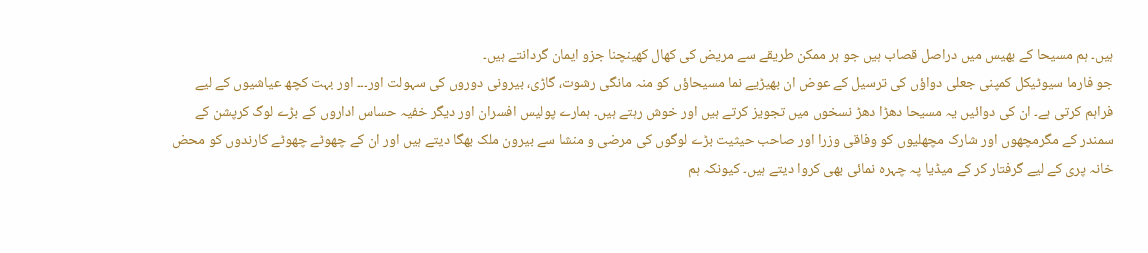ہیں۔ ہم مسیحا کے بھیس میں دراصل قصاب ہیں جو ہر ممکن طریقے سے مریض کی کھال کھینچنا جزو ایمان گردانتے ہیں۔
جو فارما سیوٹیکل کمپنی جعلی دواؤں کی ترسیل کے عوض ان بھیڑیے نما مسیحاؤں کو منہ مانگی رشوت، گاڑی، بیرونی دوروں کی سہولت اور۔۔۔ اور بہت کچھ عیاشیوں کے لیے فراہم کرتی ہے۔ ان کی دوائیں یہ مسیحا دھڑا دھڑ نسخوں میں تجویز کرتے ہیں اور خوش رہتے ہیں۔ ہمارے پولیس افسران اور دیگر خفیہ حساس اداروں کے بڑے لوگ کرپشن کے سمندر کے مگرمچھوں اور شارک مچھلیوں کو وفاقی وزرا اور صاحب حیثیت بڑے لوگوں کی مرضی و منشا سے بیرون ملک بھگا دیتے ہیں اور ان کے چھوٹے چھوٹے کارندوں کو محض خانہ پری کے لیے گرفتار کر کے میڈیا پہ چہرہ نمائی بھی کروا دیتے ہیں۔ کیونکہ ہم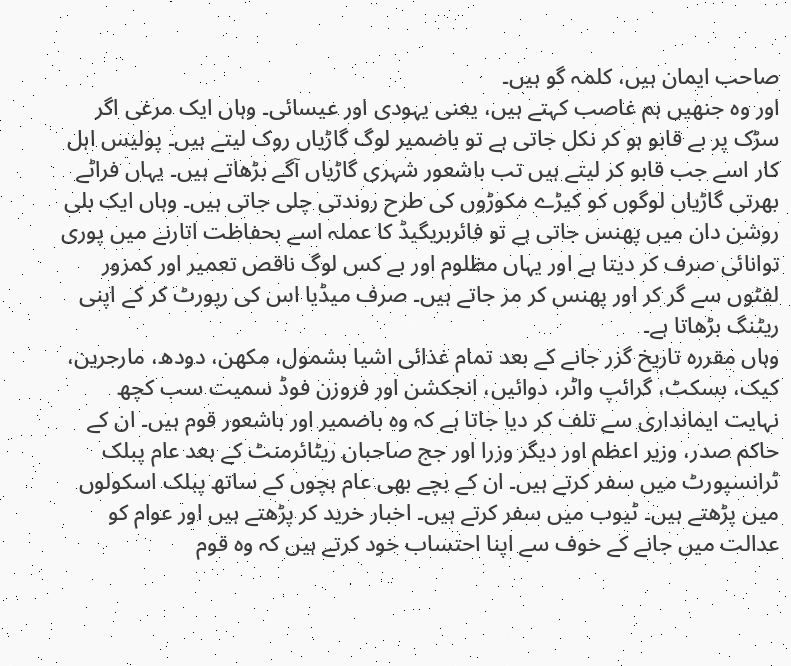صاحب ایمان ہیں، کلمہ گو ہیں۔
اور وہ جنھیں ہم غاصب کہتے ہیں، یعنی یہودی اور عیسائی۔ وہاں ایک مرغی اگر سڑک پر بے قابو ہو کر نکل جاتی ہے تو باضمیر لوگ گاڑیاں روک لیتے ہیں۔ پولیس اہل کار اسے جب قابو کر لیتے ہیں تب باشعور شہری گاڑیاں آگے بڑھاتے ہیں۔ یہاں فراٹے بھرتی گاڑیاں لوگوں کو کیڑے مکوڑوں کی طرح روندتی چلی جاتی ہیں۔ وہاں ایک بلی روشن دان میں پھنس جاتی ہے تو فائربریگیڈ کا عملہ اسے بحفاظت اتارنے میں پوری توانائی صرف کر دیتا ہے اور یہاں مظلوم اور بے کس لوگ ناقص تعمیر اور کمزور لفٹوں سے گر کر اور پھنس کر مر جاتے ہیں۔ صرف میڈیا اس کی رپورٹ کر کے اپنی ریٹنگ بڑھاتا ہے۔
وہاں مقررہ تاریخ گزر جانے کے بعد تمام غذائی اشیا بشمول، مکھن، دودھ، مارجرین، کیک، بسکٹ، گرائپ واٹر، دوائیں، انجکشن اور فروزن فوڈ سمیت سب کچھ نہایت ایمانداری سے تلف کر دیا جاتا ہے کہ وہ باضمیر اور باشعور قوم ہیں۔ ان کے حاکم صدر، وزیر اعظم اور دیگر وزرا اور جج صاحبان ریٹائرمنٹ کے بعد عام پبلک ٹرانسپورٹ میں سفر کرتے ہیں۔ ان کے بچے بھی عام بچوں کے ساتھ پبلک اسکولوں میں پڑھتے ہیں۔ ٹیوب میں سفر کرتے ہیں۔ اخبار خرید کر پڑھتے ہیں اور عوام کو عدالت میں جانے کے خوف سے اپنا احتساب خود کرتے ہیں کہ وہ قوم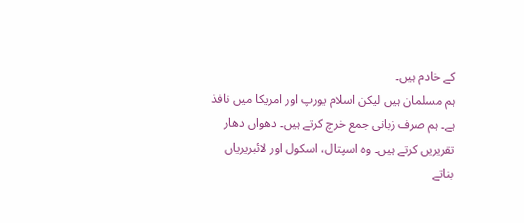کے خادم ہیں۔
ہم مسلمان ہیں لیکن اسلام یورپ اور امریکا میں نافذ ہے۔ ہم صرف زبانی جمع خرچ کرتے ہیں۔ دھواں دھار تقریریں کرتے ہیں۔ وہ اسپتال، اسکول اور لائبریریاں بناتے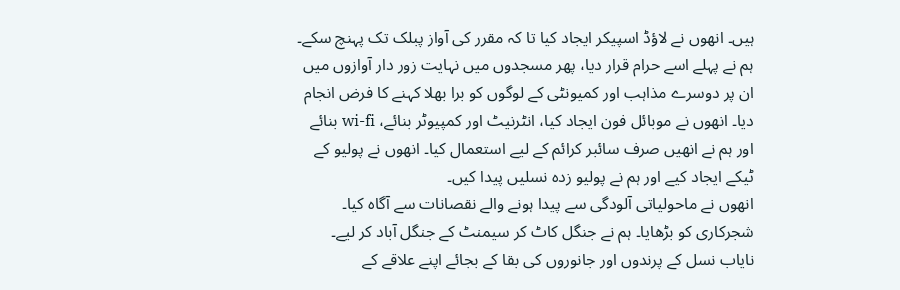ہیں۔ انھوں نے لاؤڈ اسپیکر ایجاد کیا تا کہ مقرر کی آواز پبلک تک پہنچ سکے۔ ہم نے پہلے اسے حرام قرار دیا، پھر مسجدوں میں نہایت زور دار آوازوں میں ان پر دوسرے مذاہب اور کمیونٹی کے لوگوں کو برا بھلا کہنے کا فرض انجام دیا۔ انھوں نے موبائل فون ایجاد کیا، انٹرنیٹ اور کمپیوٹر بنائے، wi-fi بنائے اور ہم نے انھیں صرف سائبر کرائم کے لیے استعمال کیا۔ انھوں نے پولیو کے ٹیکے ایجاد کیے اور ہم نے پولیو زدہ نسلیں پیدا کیں۔
انھوں نے ماحولیاتی آلودگی سے پیدا ہونے والے نقصانات سے آگاہ کیا۔ شجرکاری کو بڑھایا۔ ہم نے جنگل کاٹ کر سیمنٹ کے جنگل آباد کر لیے۔ نایاب نسل کے پرندوں اور جانوروں کی بقا کے بجائے اپنے علاقے کے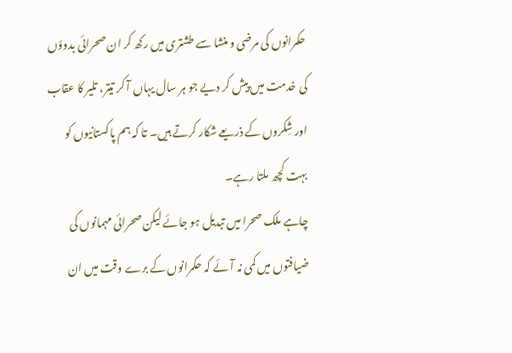حکمرانوں کی مرضی و منشا سے طشتری میں رکھ کر ان صحرائی بدوؤں کی خدمت میں پیش کر دیے جو ہر سال یہاں آ کر تیتر، تلیر کا عقاب اور شِکروں کے ذریعے شکار کرتے ہیں۔ تا کہ ہم پاکستانیوں کو بہت کچھ ملتا رہے۔
چاہے ملک صحرا میں تبدیل ہو جائے لیکن صحرائی مہمانوں کی ضیافتوں میں کمی نہ آئے کہ حکمرانوں کے برے وقت میں ان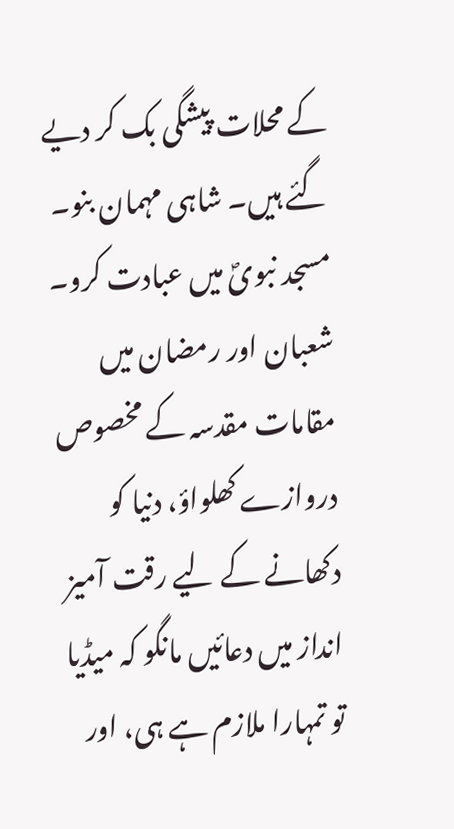کے محلات پیشگی بک کر دیے گئے ہیں۔ شاہی مہمان بنو۔ مسجد نبویؐ میں عبادت کرو۔ شعبان اور رمضان میں مقامات مقدسہ کے مخصوص دروازے کھلواؤ، دنیا کو دکھانے کے لیے رقت آمیز انداز میں دعائیں مانگو کہ میڈیا تو تمہارا ملازم ہے ہی، اور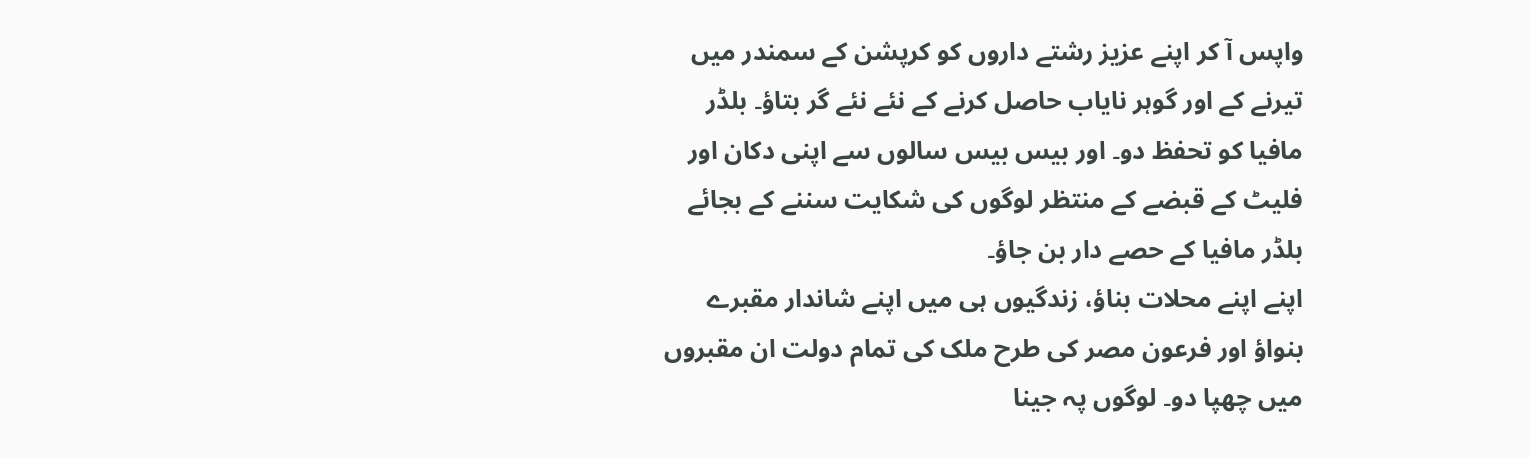واپس آ کر اپنے عزیز رشتے داروں کو کرپشن کے سمندر میں تیرنے کے اور گوہر نایاب حاصل کرنے کے نئے نئے گر بتاؤ۔ بلڈر مافیا کو تحفظ دو۔ اور بیس بیس سالوں سے اپنی دکان اور فلیٹ کے قبضے کے منتظر لوگوں کی شکایت سننے کے بجائے بلڈر مافیا کے حصے دار بن جاؤ۔
اپنے اپنے محلات بناؤ، زندگیوں ہی میں اپنے شاندار مقبرے بنواؤ اور فرعون مصر کی طرح ملک کی تمام دولت ان مقبروں میں چھپا دو۔ لوگوں پہ جینا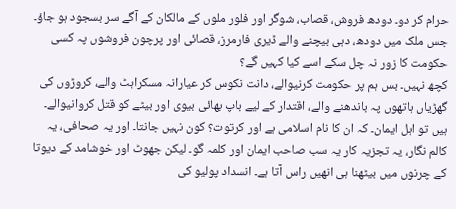حرام کر دو۔ دودھ فروش، قصاب، شوگر اور فلور ملوں کے مالکان کے آگے سر بسجود ہو جاؤ۔ جس ملک میں دودھ، دہی بیچنے والے ڈیری فارمرز، قصائی اور پرچون فروشوں پہ کسی حکومت کا زور نہ چل سکے اسے کیا کہیں گے؟
کچھ نہیں۔ بس ہم پر حکومت کرنیوالے، دانت نکوس کر عیارانہ مسکراہٹ والے، کروڑوں کی گھڑیاں ہاتھوں پہ باندھنے والے، اقتدار کے لیے باپ بھائی بیوی اور بیٹے کو قتل کروانیوالے۔ ہیں تو اہل ایمان۔ کہ ان کا نام اسلامی ہے اور کرتوت؟ کون نہیں جانتا۔ اور یہ صحافی، یہ کالم نگار، یہ تجزیہ کار یہ سب صاحب ایمان اور کلمہ گو۔ لیکن جھوٹ اور خوشامد کے دیوتا کے چرنوں میں بیٹھنا ہی انھیں راس آتا ہے۔ انسداد پولیو کی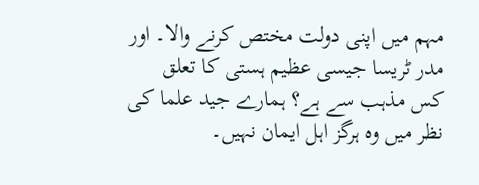مہم میں اپنی دولت مختص کرنے والا۔ اور مدر ٹریسا جیسی عظیم ہستی کا تعلق کس مذہب سے ہے؟ ہمارے جید علما کی نظر میں وہ ہرگز اہل ایمان نہیں۔